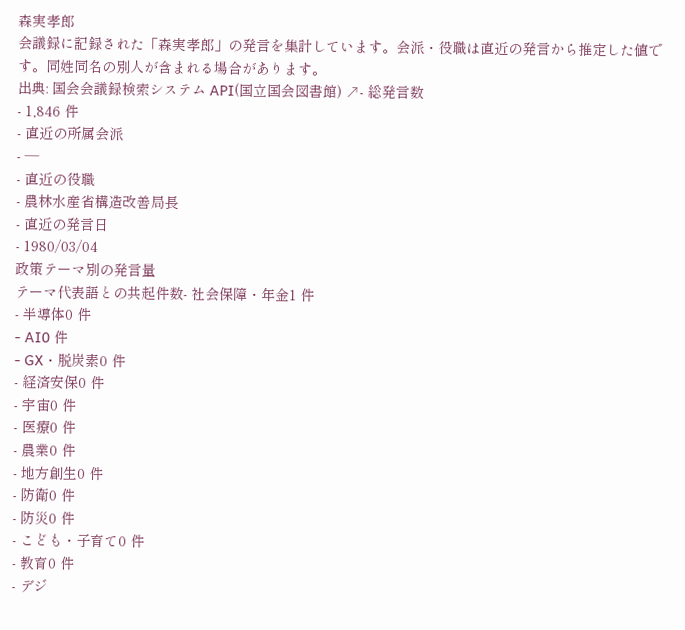森実孝郎
会議録に記録された「森実孝郎」の発言を集計しています。会派・役職は直近の発言から推定した値です。同姓同名の別人が含まれる場合があります。
出典: 国会会議録検索システム API(国立国会図書館) ↗- 総発言数
- 1,846 件
- 直近の所属会派
- —
- 直近の役職
- 農林水産省構造改善局長
- 直近の発言日
- 1980/03/04
政策テーマ別の発言量
テーマ代表語との共起件数- 社会保障・年金1 件
- 半導体0 件
- AI0 件
- GX・脱炭素0 件
- 経済安保0 件
- 宇宙0 件
- 医療0 件
- 農業0 件
- 地方創生0 件
- 防衛0 件
- 防災0 件
- こども・子育て0 件
- 教育0 件
- デジ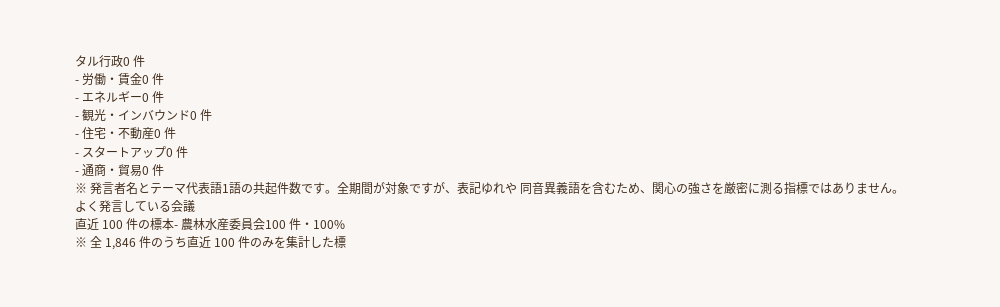タル行政0 件
- 労働・賃金0 件
- エネルギー0 件
- 観光・インバウンド0 件
- 住宅・不動産0 件
- スタートアップ0 件
- 通商・貿易0 件
※ 発言者名とテーマ代表語1語の共起件数です。全期間が対象ですが、表記ゆれや 同音異義語を含むため、関心の強さを厳密に測る指標ではありません。
よく発言している会議
直近 100 件の標本- 農林水産委員会100 件・100%
※ 全 1,846 件のうち直近 100 件のみを集計した標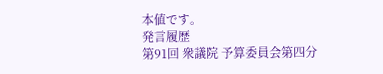本値です。
発言履歴
第91回 衆議院 予算委員会第四分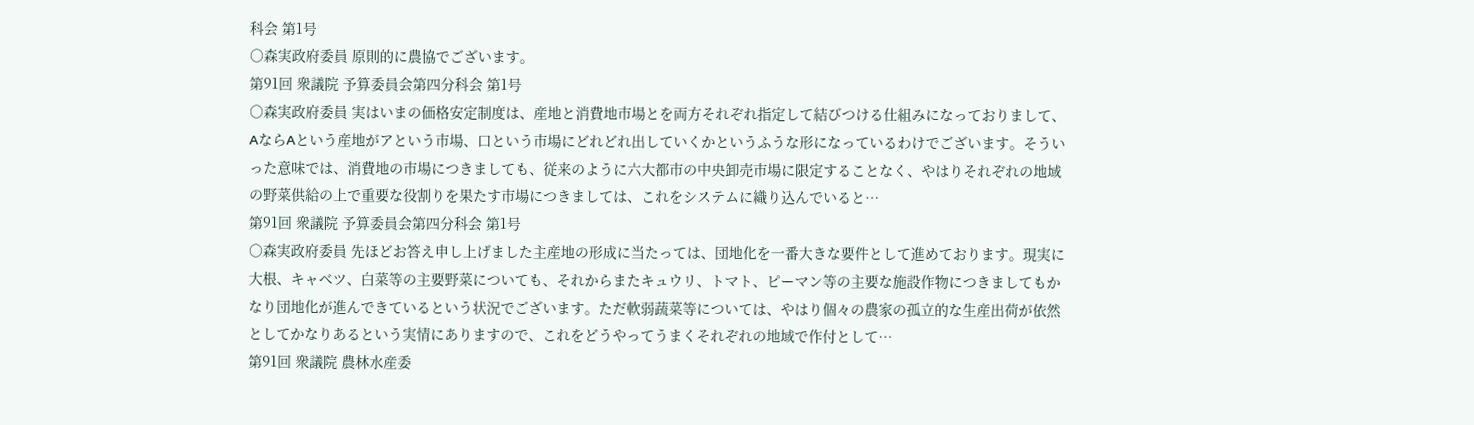科会 第1号
○森実政府委員 原則的に農協でございます。
第91回 衆議院 予算委員会第四分科会 第1号
○森実政府委員 実はいまの価格安定制度は、産地と消費地市場とを両方それぞれ指定して結びつける仕組みになっておりまして、AならAという産地がアという市場、口という市場にどれどれ出していくかというふうな形になっているわけでございます。そういった意味では、消費地の市場につきましても、従来のように六大都市の中央卸売市場に限定することなく、やはりそれぞれの地域の野菜供給の上で重要な役割りを果たす市場につきましては、これをシステムに織り込んでいると…
第91回 衆議院 予算委員会第四分科会 第1号
○森実政府委員 先ほどお答え申し上げました主産地の形成に当たっては、団地化を一番大きな要件として進めております。現実に大根、キャベツ、白菜等の主要野菜についても、それからまたキュウリ、トマト、ピーマン等の主要な施設作物につきましてもかなり団地化が進んできているという状況でございます。ただ軟弱蔬菜等については、やはり個々の農家の孤立的な生産出荷が依然としてかなりあるという実情にありますので、これをどうやってうまくそれぞれの地域で作付として…
第91回 衆議院 農林水産委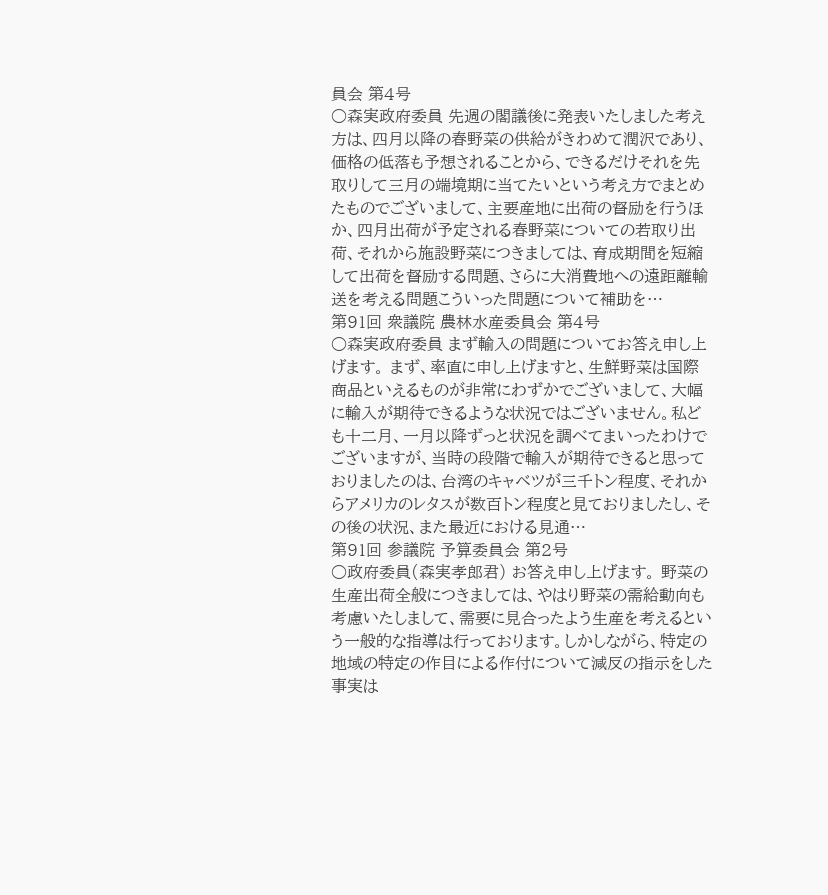員会 第4号
○森実政府委員 先週の閣議後に発表いたしました考え方は、四月以降の春野菜の供給がきわめて潤沢であり、価格の低落も予想されることから、できるだけそれを先取りして三月の端境期に当てたいという考え方でまとめたものでございまして、主要産地に出荷の督励を行うほか、四月出荷が予定される春野菜についての若取り出荷、それから施設野菜につきましては、育成期間を短縮して出荷を督励する問題、さらに大消費地への遠距離輸送を考える問題こういった問題について補助を…
第91回 衆議院 農林水産委員会 第4号
○森実政府委員 まず輸入の問題についてお答え申し上げます。 まず、率直に申し上げますと、生鮮野菜は国際商品といえるものが非常にわずかでございまして、大幅に輸入が期待できるような状況ではございません。私ども十二月、一月以降ずっと状況を調べてまいったわけでございますが、当時の段階で輸入が期待できると思っておりましたのは、台湾のキャベツが三千トン程度、それからアメリカのレタスが数百トン程度と見ておりましたし、その後の状況、また最近における見通…
第91回 参議院 予算委員会 第2号
○政府委員(森実孝郎君) お答え申し上げます。 野菜の生産出荷全般につきましては、やはり野菜の需給動向も考慮いたしまして、需要に見合ったよう生産を考えるという一般的な指導は行っております。しかしながら、特定の地域の特定の作目による作付について減反の指示をした事実は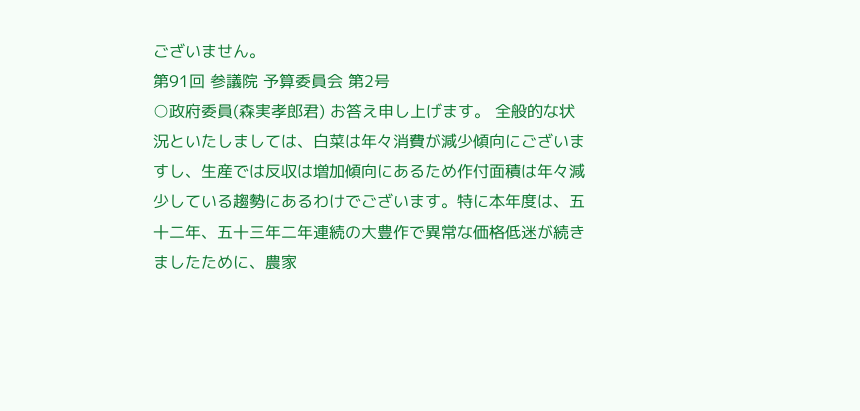ございません。
第91回 参議院 予算委員会 第2号
○政府委員(森実孝郎君) お答え申し上げます。 全般的な状況といたしましては、白菜は年々消費が減少傾向にございますし、生産では反収は増加傾向にあるため作付面積は年々減少している趨勢にあるわけでございます。特に本年度は、五十二年、五十三年二年連続の大豊作で異常な価格低迷が続きましたために、農家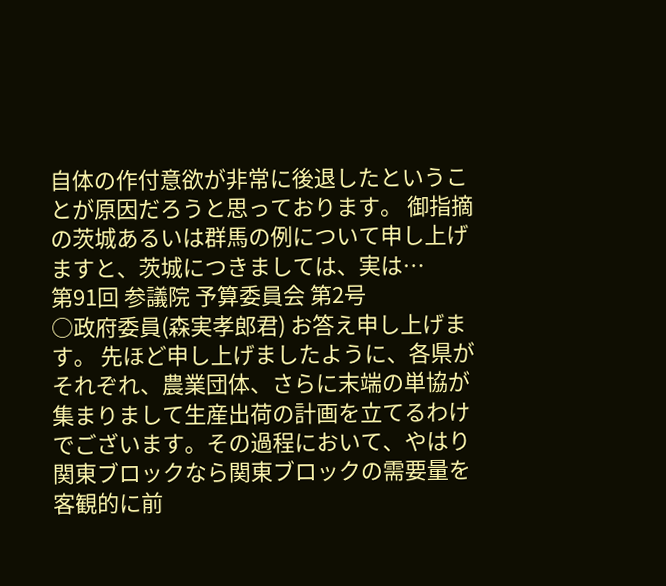自体の作付意欲が非常に後退したということが原因だろうと思っております。 御指摘の茨城あるいは群馬の例について申し上げますと、茨城につきましては、実は…
第91回 参議院 予算委員会 第2号
○政府委員(森実孝郎君) お答え申し上げます。 先ほど申し上げましたように、各県がそれぞれ、農業団体、さらに末端の単協が集まりまして生産出荷の計画を立てるわけでございます。その過程において、やはり関東ブロックなら関東ブロックの需要量を客観的に前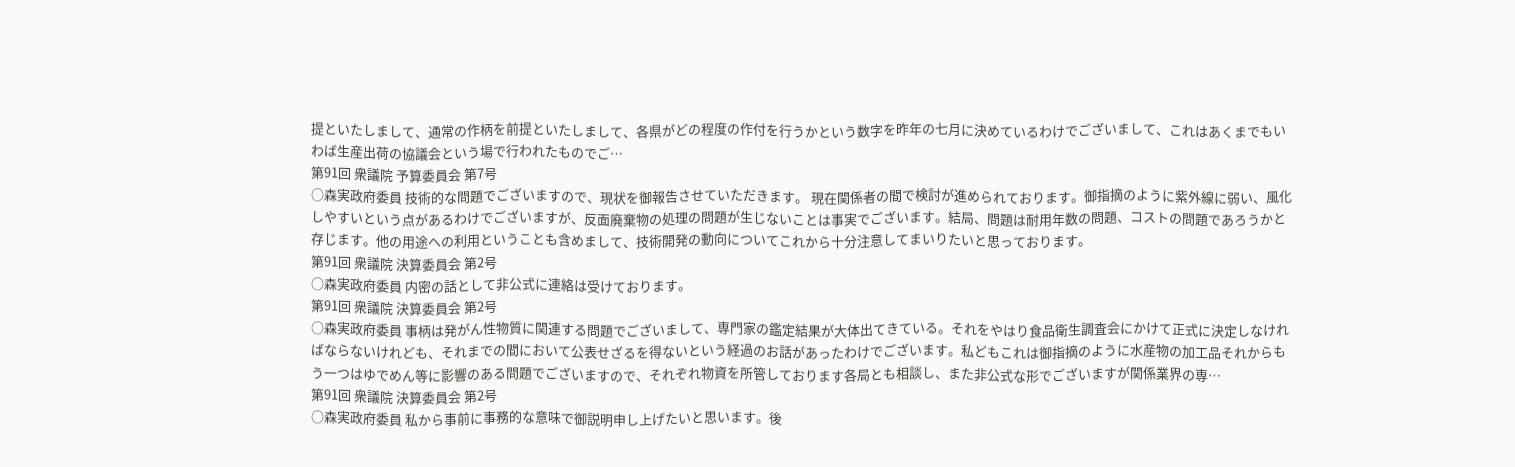提といたしまして、通常の作柄を前提といたしまして、各県がどの程度の作付を行うかという数字を昨年の七月に決めているわけでございまして、これはあくまでもいわば生産出荷の協議会という場で行われたものでご…
第91回 衆議院 予算委員会 第7号
○森実政府委員 技術的な問題でございますので、現状を御報告させていただきます。 現在関係者の間で検討が進められております。御指摘のように紫外線に弱い、風化しやすいという点があるわけでございますが、反面廃棄物の処理の問題が生じないことは事実でございます。結局、問題は耐用年数の問題、コストの問題であろうかと存じます。他の用途への利用ということも含めまして、技術開発の動向についてこれから十分注意してまいりたいと思っております。
第91回 衆議院 決算委員会 第2号
○森実政府委員 内密の話として非公式に連絡は受けております。
第91回 衆議院 決算委員会 第2号
○森実政府委員 事柄は発がん性物質に関連する問題でございまして、専門家の鑑定結果が大体出てきている。それをやはり食品衛生調査会にかけて正式に決定しなければならないけれども、それまでの間において公表せざるを得ないという経過のお話があったわけでございます。私どもこれは御指摘のように水産物の加工品それからもう一つはゆでめん等に影響のある問題でございますので、それぞれ物資を所管しております各局とも相談し、また非公式な形でございますが関係業界の専…
第91回 衆議院 決算委員会 第2号
○森実政府委員 私から事前に事務的な意味で御説明申し上げたいと思います。後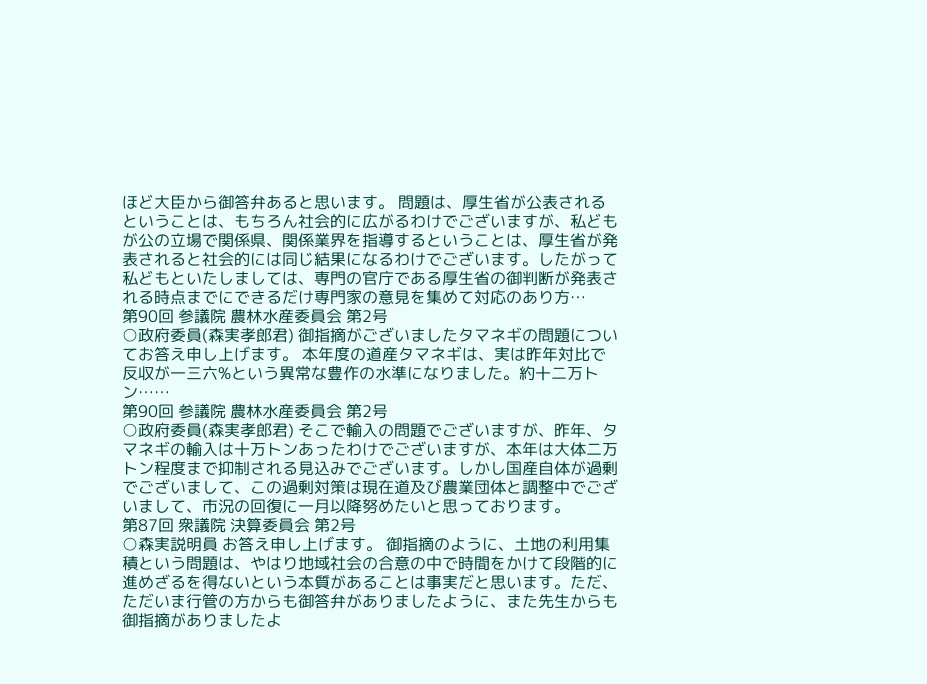ほど大臣から御答弁あると思います。 問題は、厚生省が公表されるということは、もちろん社会的に広がるわけでございますが、私どもが公の立場で関係県、関係業界を指導するということは、厚生省が発表されると社会的には同じ結果になるわけでございます。したがって私どもといたしましては、専門の官庁である厚生省の御判断が発表される時点までにできるだけ専門家の意見を集めて対応のあり方…
第90回 参議院 農林水産委員会 第2号
○政府委員(森実孝郎君) 御指摘がございましたタマネギの問題についてお答え申し上げます。 本年度の道産タマネギは、実は昨年対比で反収が一三六%という異常な豊作の水準になりました。約十二万トン……
第90回 参議院 農林水産委員会 第2号
○政府委員(森実孝郎君) そこで輸入の問題でございますが、昨年、タマネギの輸入は十万トンあったわけでございますが、本年は大体二万トン程度まで抑制される見込みでございます。しかし国産自体が過剰でございまして、この過剰対策は現在道及び農業団体と調整中でございまして、市況の回復に一月以降努めたいと思っております。
第87回 衆議院 決算委員会 第2号
○森実説明員 お答え申し上げます。 御指摘のように、土地の利用集積という問題は、やはり地域社会の合意の中で時間をかけて段階的に進めざるを得ないという本質があることは事実だと思います。ただ、ただいま行管の方からも御答弁がありましたように、また先生からも御指摘がありましたよ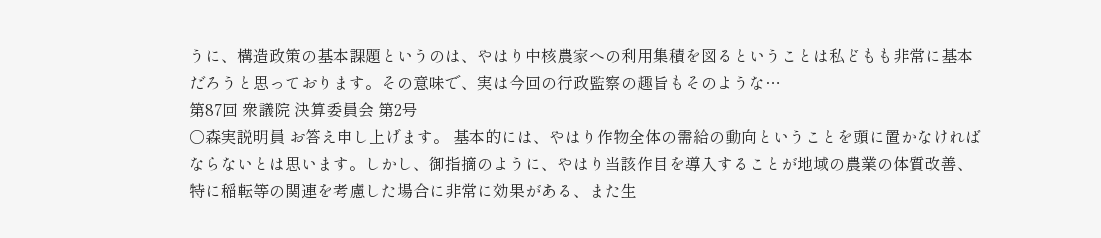うに、構造政策の基本課題というのは、やはり中核農家への利用集積を図るということは私どもも非常に基本だろうと思っております。その意味で、実は今回の行政監察の趣旨もそのような…
第87回 衆議院 決算委員会 第2号
○森実説明員 お答え申し上げます。 基本的には、やはり作物全体の需給の動向ということを頭に置かなければならないとは思います。しかし、御指摘のように、やはり当該作目を導入することが地域の農業の体質改善、特に稲転等の関連を考慮した場合に非常に効果がある、また生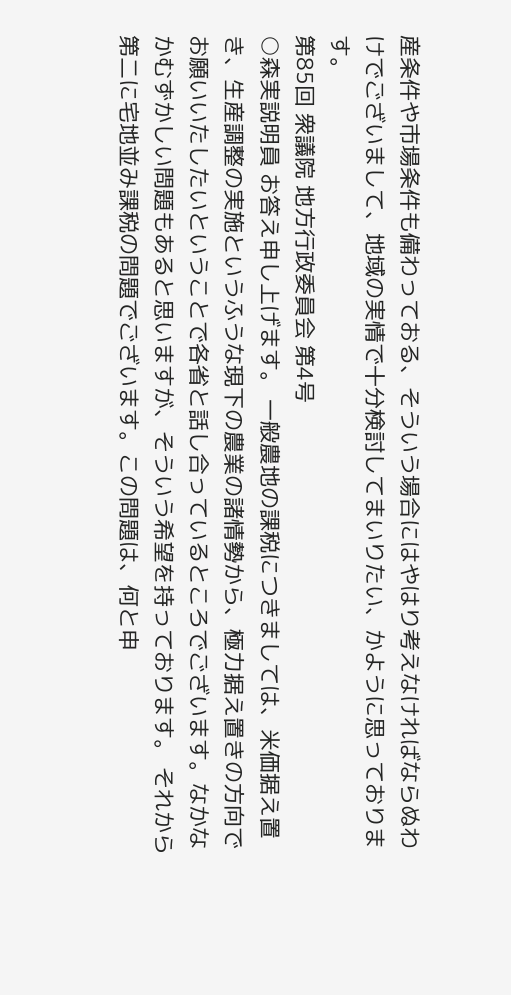産条件や市場条件も備わっておる、そういう場合にはやはり考えなければならぬわけでございまして、地域の実情で十分検討してまいりたい、かように思っております。
第85回 衆議院 地方行政委員会 第4号
○森実説明員 お答え申し上げます。 一般農地の課税につきましては、米価据え置き、生産調整の実施というふうな現下の農業の諸情勢から、極力据え置きの方向でお願いいたしたいということで各省と話し合っているところでございます。なかなかむずかしい問題もあると思いますが、そういう希望を持っております。 それから第二に宅地並み課税の問題でございます。この問題は、何と申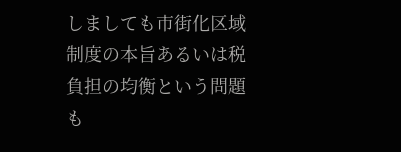しましても市街化区域制度の本旨あるいは税負担の均衡という問題も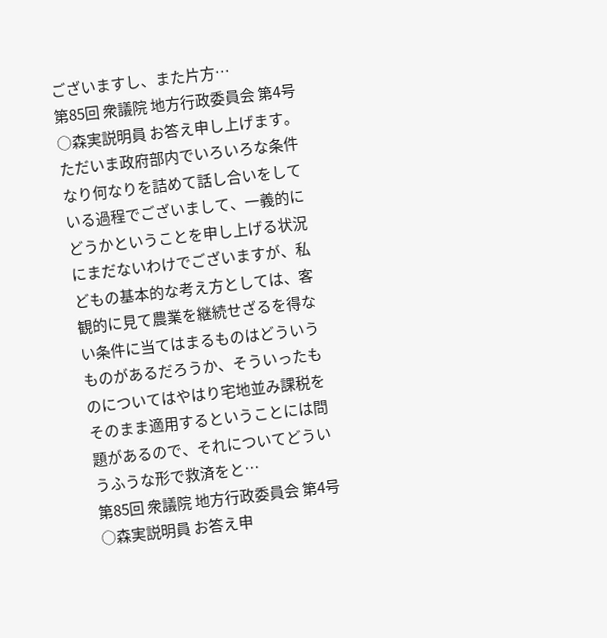ございますし、また片方…
第85回 衆議院 地方行政委員会 第4号
○森実説明員 お答え申し上げます。 ただいま政府部内でいろいろな条件なり何なりを詰めて話し合いをしている過程でございまして、一義的にどうかということを申し上げる状況にまだないわけでございますが、私どもの基本的な考え方としては、客観的に見て農業を継続せざるを得ない条件に当てはまるものはどういうものがあるだろうか、そういったものについてはやはり宅地並み課税をそのまま適用するということには問題があるので、それについてどういうふうな形で救済をと…
第85回 衆議院 地方行政委員会 第4号
○森実説明員 お答え申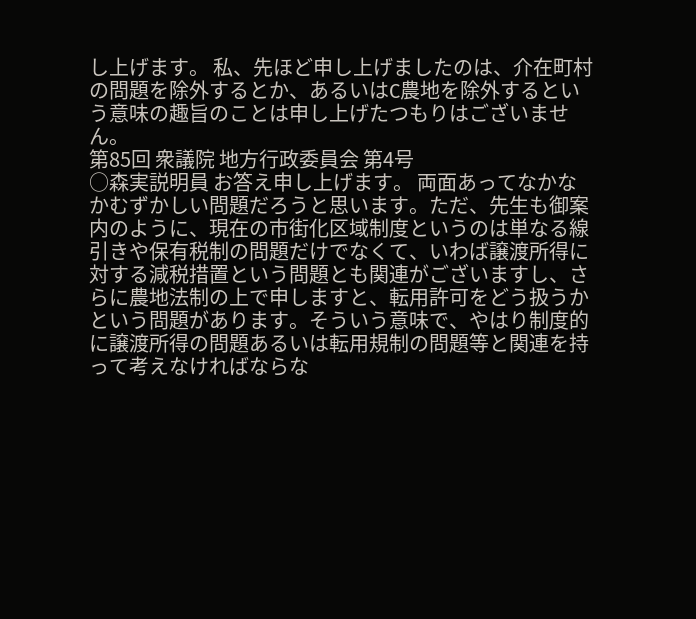し上げます。 私、先ほど申し上げましたのは、介在町村の問題を除外するとか、あるいはC農地を除外するという意味の趣旨のことは申し上げたつもりはございません。
第85回 衆議院 地方行政委員会 第4号
○森実説明員 お答え申し上げます。 両面あってなかなかむずかしい問題だろうと思います。ただ、先生も御案内のように、現在の市街化区域制度というのは単なる線引きや保有税制の問題だけでなくて、いわば譲渡所得に対する減税措置という問題とも関連がございますし、さらに農地法制の上で申しますと、転用許可をどう扱うかという問題があります。そういう意味で、やはり制度的に譲渡所得の問題あるいは転用規制の問題等と関連を持って考えなければならな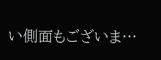い側面もございま…